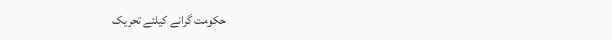حکومت گرانے کیلئے تحریک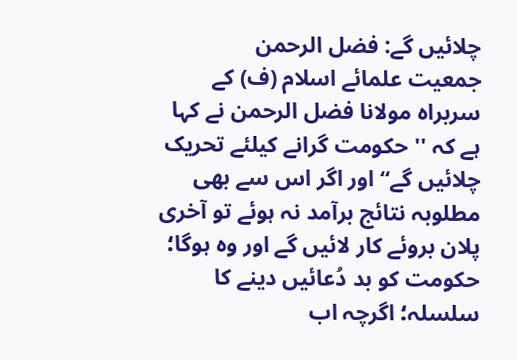چلائیں گے: فضل الرحمن
جمعیت علمائے اسلام (ف) کے سربراہ مولانا فضل الرحمن نے کہا ہے کہ ''حکومت گرانے کیلئے تحریک چلائیں گے‘‘ اور اگر اس سے بھی مطلوبہ نتائج برآمد نہ ہوئے تو آخری پلان بروئے کار لائیں گے اور وہ ہوگا؛ حکومت کو بد دُعائیں دینے کا سلسلہ؛ اگرچہ اب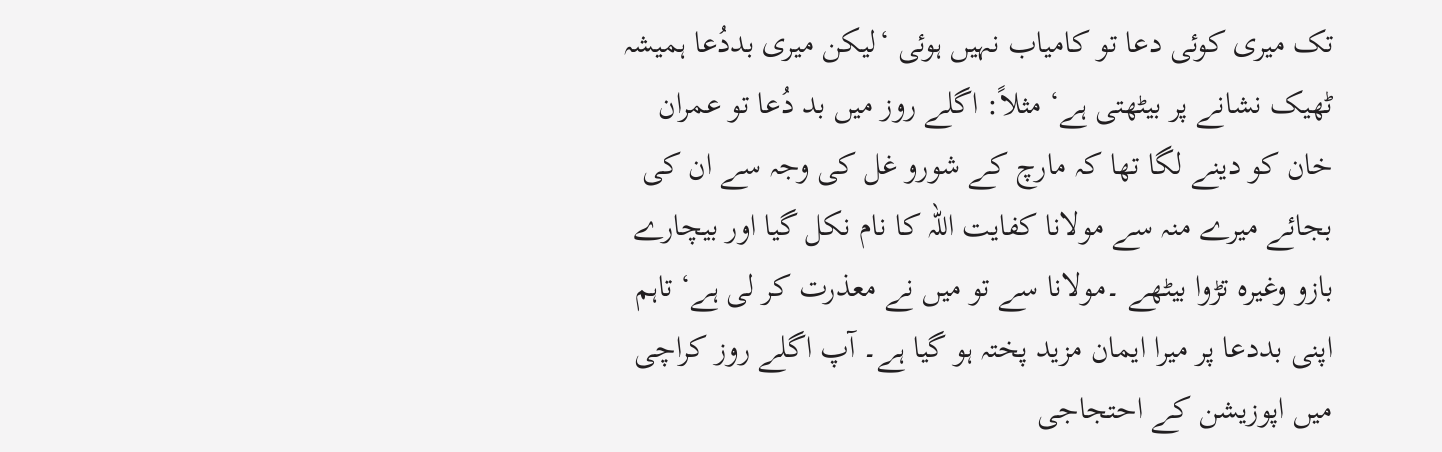تک میری کوئی دعا تو کامیاب نہیں ہوئی ‘لیکن میری بددُعا ہمیشہ ٹھیک نشانے پر بیٹھتی ہے‘ مثلاً: اگلے روز میں بد دُعا تو عمران خان کو دینے لگا تھا کہ مارچ کے شورو غل کی وجہ سے ان کی بجائے میرے منہ سے مولانا کفایت اللہ کا نام نکل گیا اور بیچارے بازو وغیرہ تڑوا بیٹھے ۔مولانا سے تو میں نے معذرت کر لی ہے‘ تاہم اپنی بددعا پر میرا ایمان مزید پختہ ہو گیا ہے۔ آپ اگلے روز کراچی میں اپوزیشن کے احتجاجی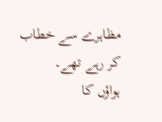مظاہرے سے خطاب کر رہے تھے۔
ہواؤں کا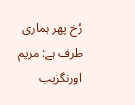رُخ پھر ہماری طرف ہے: مریم اورنگزیب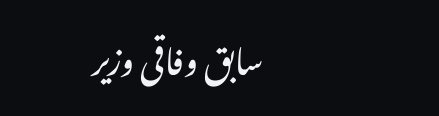سابق وفاقی وزیر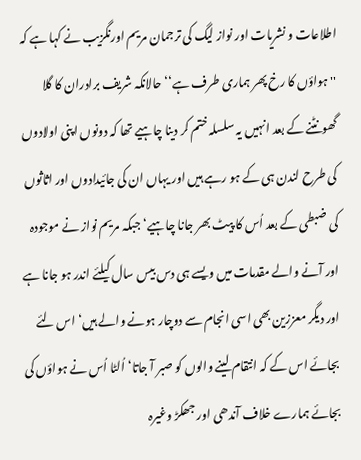اطلاعات و نشریات اور نواز لیگ کی ترجمان مریم اورنگزیب نے کہا ہے کہ '' ہواؤں کا رخ پھر ہماری طرف ہے‘‘ حالانکہ شریف برادران کا گلا گھونٹنے کے بعد انہیں یہ سلسلہ ختم کر دینا چاہیے تھا کہ دونوں اپنی اولادوں کی طرح لندن ہی کے ہو رہے ہیں اور یہاں ان کی جائیدادوں اور اثاثوں کی ضبطی کے بعد اُس کا پیٹ بھر جانا چاہیے‘ جبکہ مریم نواز نے موجودہ اور آنے والے مقدمات میں ویسے ہی دس بیس سال کیلئے اندر ہو جانا ہے اور دیگر معززین بھی اسی انجام سے دوچار ہونے والے ہیں‘ اس لئے بجائے اس کے کہ انتقام لینے والوں کو صبر آ جاتا‘ اُلٹا اُس نے ہواؤں کی بجائے ہمارے خلاف آندھی اور جھکڑ وغیرہ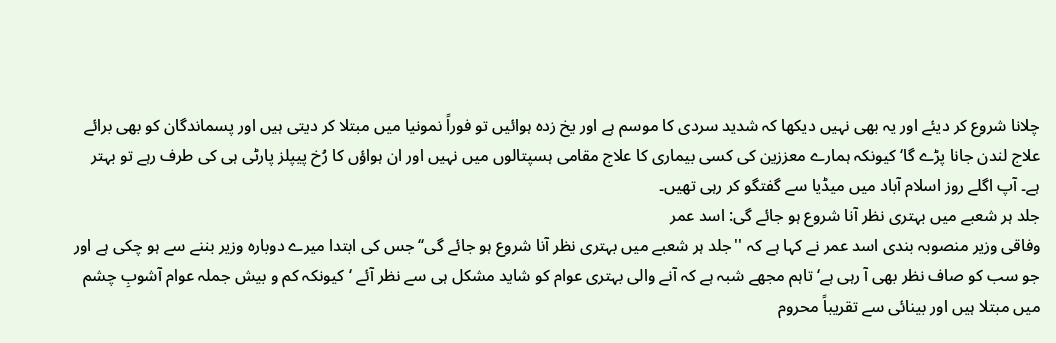چلانا شروع کر دیئے اور یہ بھی نہیں دیکھا کہ شدید سردی کا موسم ہے اور یخ زدہ ہوائیں تو فوراً نمونیا میں مبتلا کر دیتی ہیں اور پسماندگان کو بھی برائے علاج لندن جانا پڑے گا‘ کیونکہ ہمارے معززین کی کسی بیماری کا علاج مقامی ہسپتالوں میں نہیں اور ان ہواؤں کا رُخ پیپلز پارٹی ہی کی طرف رہے تو بہتر ہے۔ آپ اگلے روز اسلام آباد میں میڈیا سے گفتگو کر رہی تھیں۔
جلد ہر شعبے میں بہتری نظر آنا شروع ہو جائے گی: اسد عمر
وفاقی وزیر منصوبہ بندی اسد عمر نے کہا ہے کہ ''جلد ہر شعبے میں بہتری نظر آنا شروع ہو جائے گی‘‘ جس کی ابتدا میرے دوبارہ وزیر بننے سے ہو چکی ہے اور جو سب کو صاف نظر بھی آ رہی ہے‘ تاہم مجھے شبہ ہے کہ آنے والی بہتری عوام کو شاید مشکل ہی سے نظر آئے ‘کیونکہ کم و بیش جملہ عوام آشوبِ چشم میں مبتلا ہیں اور بینائی سے تقریباً محروم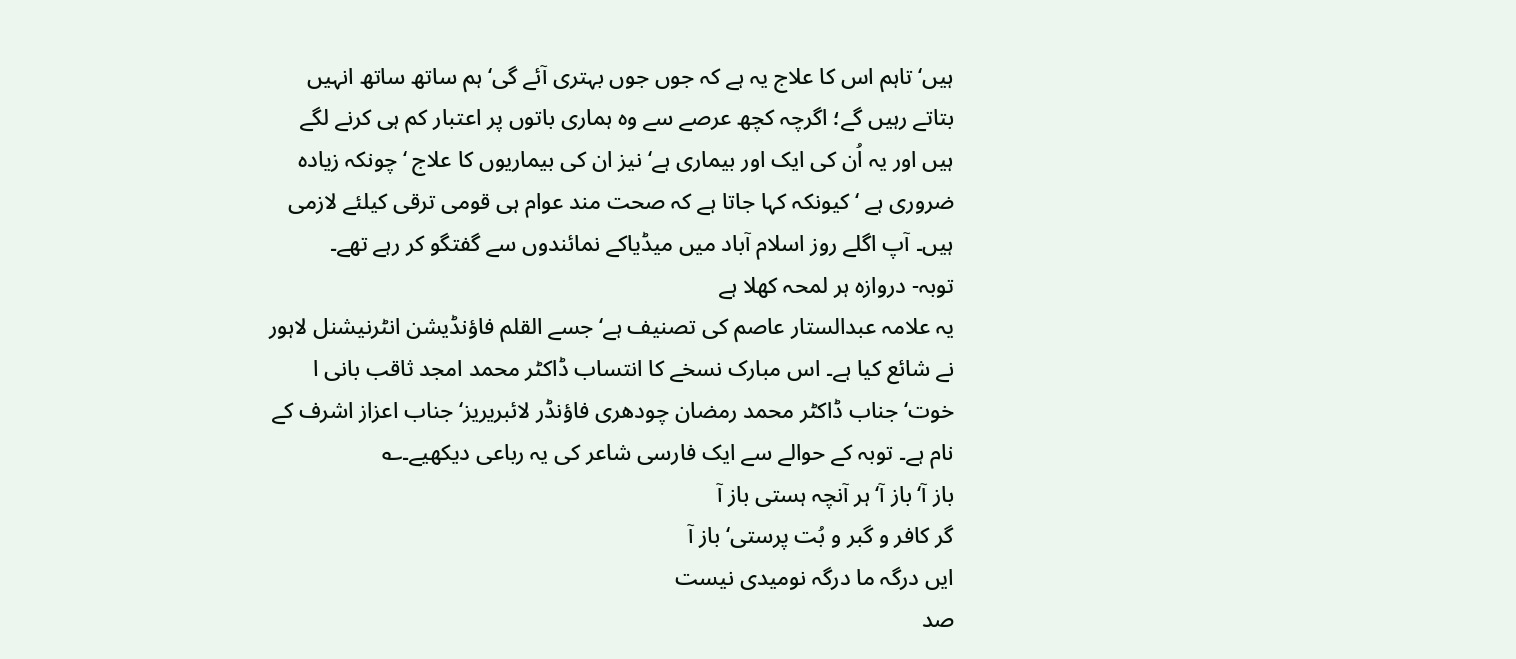ہیں‘ تاہم اس کا علاج یہ ہے کہ جوں جوں بہتری آئے گی‘ ہم ساتھ ساتھ انہیں بتاتے رہیں گے؛ اگرچہ کچھ عرصے سے وہ ہماری باتوں پر اعتبار کم ہی کرنے لگے ہیں اور یہ اُن کی ایک اور بیماری ہے‘ نیز ان کی بیماریوں کا علاج ‘چونکہ زیادہ ضروری ہے ‘ کیونکہ کہا جاتا ہے کہ صحت مند عوام ہی قومی ترقی کیلئے لازمی ہیں۔ آپ اگلے روز اسلام آباد میں میڈیاکے نمائندوں سے گفتگو کر رہے تھے۔
توبہ- دروازہ ہر لمحہ کھلا ہے
یہ علامہ عبدالستار عاصم کی تصنیف ہے‘ جسے القلم فاؤنڈیشن انٹرنیشنل لاہور نے شائع کیا ہے۔ اس مبارک نسخے کا انتساب ڈاکٹر محمد امجد ثاقب بانی ا خوت‘ جناب ڈاکٹر محمد رمضان چودھری فاؤنڈر لائبریریز‘ جناب اعزاز اشرف کے نام ہے۔ توبہ کے حوالے سے ایک فارسی شاعر کی یہ رباعی دیکھیے۔؎
باز آ‘ باز آ‘ ہر آنچہ ہستی باز آ
گر کافر و گبر و بُت پرستی‘ باز آ
ایں درگہ ما درگہ نومیدی نیست
صد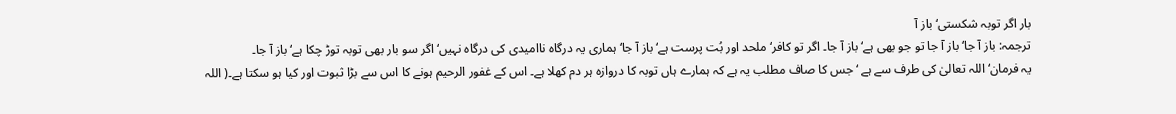بار اگر توبہ شکستی‘ باز آ
ترجمہ: باز آ جا‘ باز آ جا تو جو بھی ہے‘ باز آ جا۔ اگر تو کافر‘ ملحد اور بُت پرست ہے‘ باز آ جا‘ ہماری یہ درگاہ ناامیدی کی درگاہ نہیں‘ اگر سو بار بھی توبہ توڑ چکا ہے‘ باز آ جا۔
یہ فرمان‘ اللہ تعالیٰ کی طرف سے ہے ‘جس کا صاف مطلب یہ ہے کہ ہمارے ہاں توبہ کا دروازہ ہر دم کھلا ہے۔ اس کے غفور الرحیم ہونے کا اس سے بڑا ثبوت اور کیا ہو سکتا ہے۔( اللہ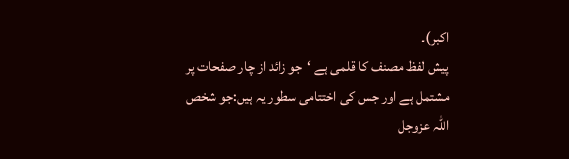اکبر)۔
پیش لفظ مصنف کا قلمی ہے ‘جو زائد از چار صفحات پر مشتمل ہے اور جس کی اختتامی سطور یہ ہیں:جو شخص اللہ عزوجل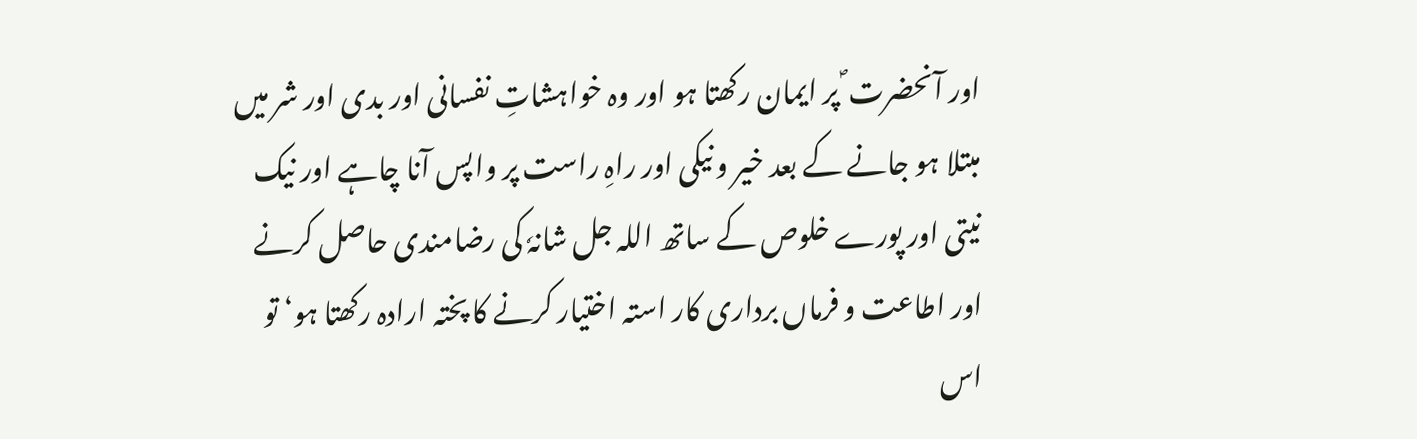اور آنحضرت ؐ پر ایمان رکھتا ہو اور وہ خواہشاتِ نفسانی اور بدی اور شر میں مبتلا ہو جانے کے بعد خیر و نیکی اور راہِ راست پر واپس آنا چاہے اور نیک نیتی اور پورے خلوص کے ساتھ اللہ جل شانہٗ کی رضامندی حاصل کرنے اور اطاعت و فرماں برداری کار استہ اختیار کرنے کا پختہ ارادہ رکھتا ہو‘ تو اس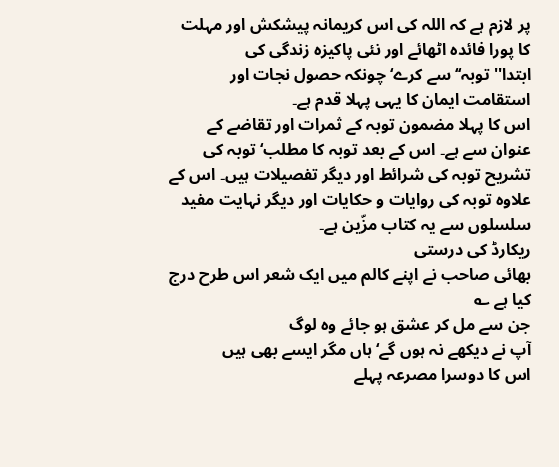پر لازم ہے کہ اللہ کی اس کریمانہ پیشکش اور مہلت کا پورا فائدہ اٹھائے اور نئی پاکیزہ زندگی کی ابتدا''توبہ‘‘ سے کرے‘ چونکہ حصول نجات اور استقامت ایمان کا یہی پہلا قدم ہے۔
اس کا پہلا مضمون توبہ کے ثمرات اور تقاضے کے عنوان سے ہے۔ اس کے بعد توبہ کا مطلب‘ توبہ کی تشریح توبہ کی شرائط اور دیگر تفصیلات ہیں۔ اس کے علاوہ توبہ کی روایات و حکایات اور دیگر نہایت مفید سلسلوں سے یہ کتاب مزّین ہے۔
ریکارڈ کی درستی
بھائی صاحب نے اپنے کالم میں ایک شعر اس طرح درج کیا ہے ؎
جن سے مل کر عشق ہو جائے وہ لوگ
آپ نے دیکھے نہ ہوں گے‘ ہاں مگر ایسے بھی ہیں
اس کا دوسرا مصرعہ پہلے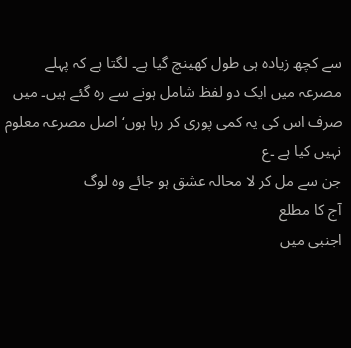سے کچھ زیادہ ہی طول کھینچ گیا ہے۔ لگتا ہے کہ پہلے مصرعہ میں ایک دو لفظ شامل ہونے سے رہ گئے ہیں۔ میں صرف اس کی یہ کمی پوری کر رہا ہوں‘ اصل مصرعہ معلوم نہیں کیا ہے ۔ع
جن سے مل کر لا محالہ عشق ہو جائے وہ لوگ
آج کا مطلع
اجنبی میں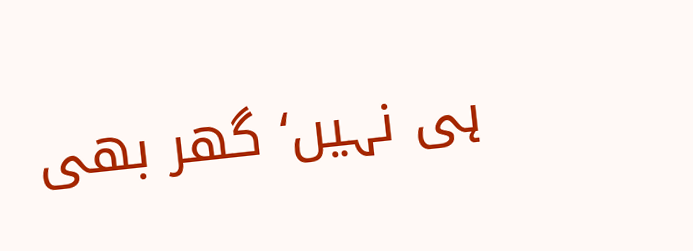ہی نہیں‘ گھر بھی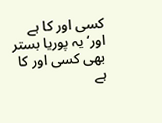کسی اور کا ہے
اور‘ یہ پوریا بستر بھی کسی اور کا ہے